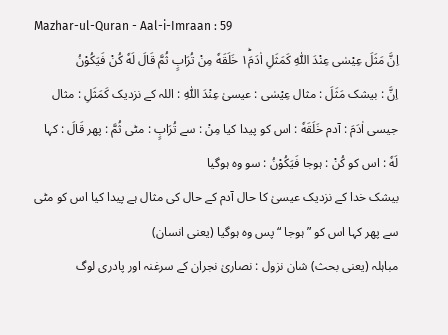Mazhar-ul-Quran - Aal-i-Imraan : 59
اِنَّ مَثَلَ عِیْسٰى عِنْدَ اللّٰهِ كَمَثَلِ اٰدَمَ١ؕ خَلَقَهٗ مِنْ تُرَابٍ ثُمَّ قَالَ لَهٗ كُنْ فَیَكُوْنُ
اِنَّ : بیشک مَثَلَ : مثال عِيْسٰى : عیسیٰ عِنْدَ اللّٰهِ : اللہ کے نزدیک كَمَثَلِ : مثال جیسی اٰدَمَ : آدم خَلَقَهٗ : اس کو پیدا کیا مِنْ : سے تُرَابٍ : مٹی ثُمَّ : پھر قَالَ : کہا لَهٗ : اس کو كُنْ : ہوجا فَيَكُوْنُ : سو وہ ہوگیا
بیشک خدا کے نزدیک عیسیٰ کا حال آدم کے حال کی مثال ہے پیدا کیا اس کو مٹی سے پھر کہا اس کو ” ہوجا “ پس وہ ہوگیا (یعنی انسان)
مباہلہ (یعنی بحث) شان نزول : نصاریٰ نجران کے سرغنہ اور پادری لوگ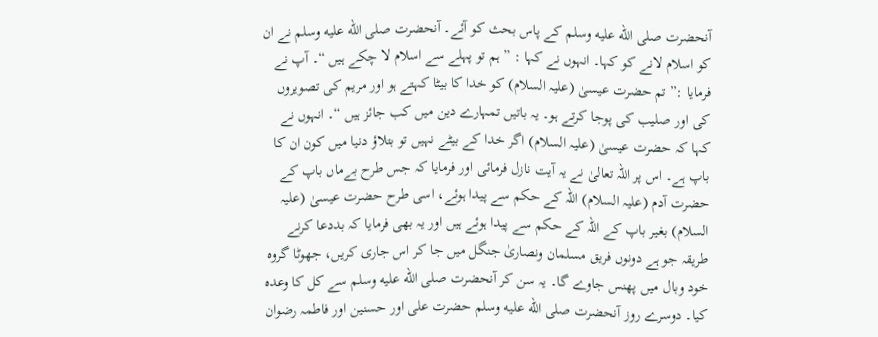آنحضرت صلى الله عليه وسلم کے پاس بحث کو آئے۔ آنحضرت صلى الله عليه وسلم نے ان کو اسلام لانے کو کہا۔ انہوں نے کہا : ” ہم تو پہلے سے اسلام لا چکے ہیں “۔ آپ نے فرمایا :” تم حضرت عیسیٰ (علیہ السلام) کو خدا کا بیٹا کہتے ہو اور مریم کی تصویروں کی اور صلیب کی پوجا کرتے ہو۔ یہ باتیں تمہارے دین میں کب جائز ہیں “۔ انہوں نے کہا کہ حضرت عیسیٰ (علیہ السلام) اگر خدا کے بیٹے نہیں تو بتلاؤ دنیا میں کون ان کا باپ ہے۔ اس پر اللہ تعالیٰ نے یہ آیت نازل فرمائی اور فرمایا کہ جس طرح بےماں باپ کے حضرت آدم (علیہ السلام) اللہ کے حکم سے پیدا ہوئے، اسی طرح حضرت عیسیٰ (علیہ السلام) بغیر باپ کے اللہ کے حکم سے پیدا ہوئے ہیں اور یہ بھی فرمایا کہ بددعا کرنے طریقہ جو ہے دونوں فریق مسلمان ونصاریٰ جنگل میں جا کر اس جاری کریں، جھوٹا گروہ خود وبال میں پھنس جاوے گا۔ یہ سن کر آنحضرت صلى الله عليه وسلم سے کل کا وعدہ کیا۔ دوسرے روز آنحضرت صلى الله عليه وسلم حضرت علی اور حسنین اور فاطمہ رضوان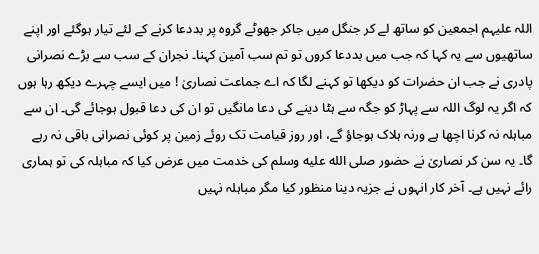اللہ علیہم اجمعین کو ساتھ لے کر جنگل میں جاکر جھوٹے گروہ پر بددعا کرنے کے لئے تیار ہوگئے اور اپنے ساتھیوں سے یہ کہا کہ جب میں بددعا کروں تو تم سب آمین کہنا۔ نجران کے سب سے بڑے نصرانی پادری نے جب ان حضرات کو دیکھا تو کہنے لگا کہ اے جماعت نصاریٰ ! میں ایسے چہرے دیکھ رہا ہوں کہ اگر یہ لوگ اللہ سے پہاڑ کو جگہ سے ہٹا دینے کی دعا مانگیں تو ان کی دعا قبول ہوجائے گی۔ ان سے مباہلہ نہ کرنا اچھا ہے ورنہ ہلاک ہوجاؤ گے، اور روز قیامت تک روئے زمین پر کوئی نصرانی باقی نہ رہے گا۔ یہ سن کر نصاریٰ نے حضور صلى الله عليه وسلم کی خدمت میں عرض کیا کہ مباہلہ کی تو ہماری رائے نہیں ہے۔ آخر کار انہوں نے جزیہ دینا منظور کیا مگر مباہلہ نہیں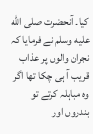کیا۔ آنحضرت صلى الله عليه وسلم نے فرمایا کہ نجران والوں پر عذاب قریب آ ہی چکا تھا اگر وہ مباہلہ کرتے تو بندروں اور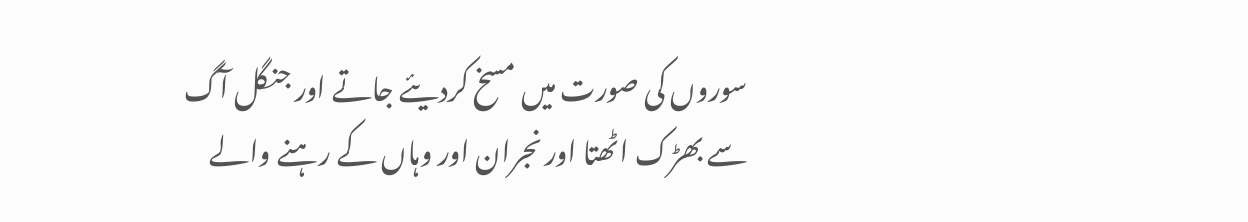سوروں کی صورت میں مسخ کردیئے جاتے اور جنگل آگ سے بھڑک اٹھتا اور نجران اور وہاں کے رہنے والے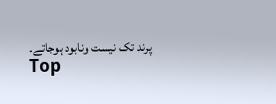پرند تک نیست ونابود ہوجاتے۔
Top